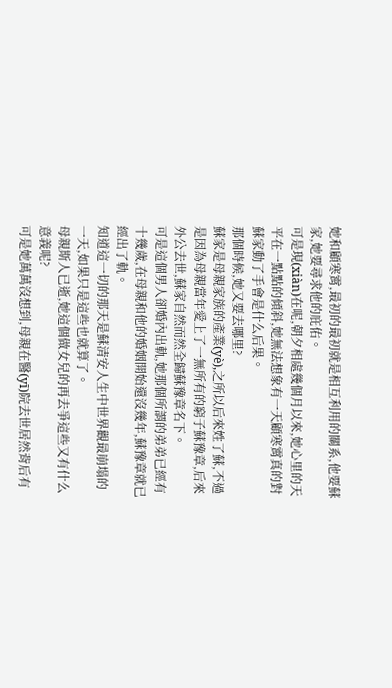她和顧寒霄,最初的最初就是相互利用的關系,他要蘇家,她要尋求他的庇佑。
可是現(xiàn)在呢,朝夕相處幾個月以來,她心里的天平在一點點的傾斜,她無法想象有一天顧寒霄真的對蘇家動了手會是什么后果。
那個時候,她又要去哪里?
蘇家是母親家族的產業(yè),之所以后來姓了蘇,不過是因為母親當年愛上了一無所有的窮子蘇豫章,后來外公去世,蘇家自然而然全歸蘇豫章名下。
可是這個男人卻婚內出軌,她那個所謂的弟弟已經有十幾歲,在母親和他的婚姻開始還沒幾年,蘇豫章就已經出了軌。
知道這一切的那天是蘇清安人生中世界觀最崩塌的一天,如果只是這些也就算了。
母親斯人已逝,她這個做女兒的再去爭這些又有什么意義呢?
可是她萬萬沒想到,母親在醫(yī)院去世居然背后有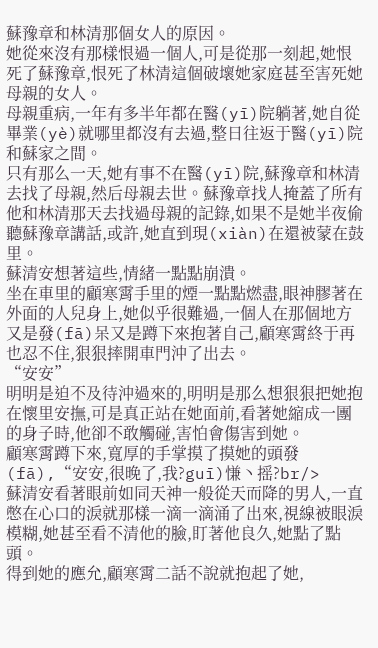蘇豫章和林清那個女人的原因。
她從來沒有那樣恨過一個人,可是從那一刻起,她恨死了蘇豫章,恨死了林清這個破壞她家庭甚至害死她母親的女人。
母親重病,一年有多半年都在醫(yī)院躺著,她自從畢業(yè)就哪里都沒有去過,整日往返于醫(yī)院和蘇家之間。
只有那么一天,她有事不在醫(yī)院,蘇豫章和林清去找了母親,然后母親去世。蘇豫章找人掩蓋了所有他和林清那天去找過母親的記錄,如果不是她半夜偷聽蘇豫章講話,或許,她直到現(xiàn)在還被蒙在鼓里。
蘇清安想著這些,情緒一點點崩潰。
坐在車里的顧寒霄手里的煙一點點燃盡,眼神膠著在外面的人兒身上,她似乎很難過,一個人在那個地方又是發(fā)呆又是蹲下來抱著自己,顧寒霄終于再也忍不住,狠狠摔開車門沖了出去。
“安安”
明明是迫不及待沖過來的,明明是那么想狠狠把她抱在懷里安撫,可是真正站在她面前,看著她縮成一團的身子時,他卻不敢觸碰,害怕會傷害到她。
顧寒霄蹲下來,寬厚的手掌摸了摸她的頭發(fā),“安安,很晚了,我?guī)慊丶摇?br/>
蘇清安看著眼前如同天神一般從天而降的男人,一直憋在心口的淚就那樣一滴一滴涌了出來,視線被眼淚模糊,她甚至看不清他的臉,盯著他良久,她點了點頭。
得到她的應允,顧寒霄二話不說就抱起了她,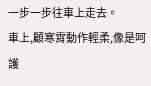一步一步往車上走去。
車上,顧寒霄動作輕柔,像是呵護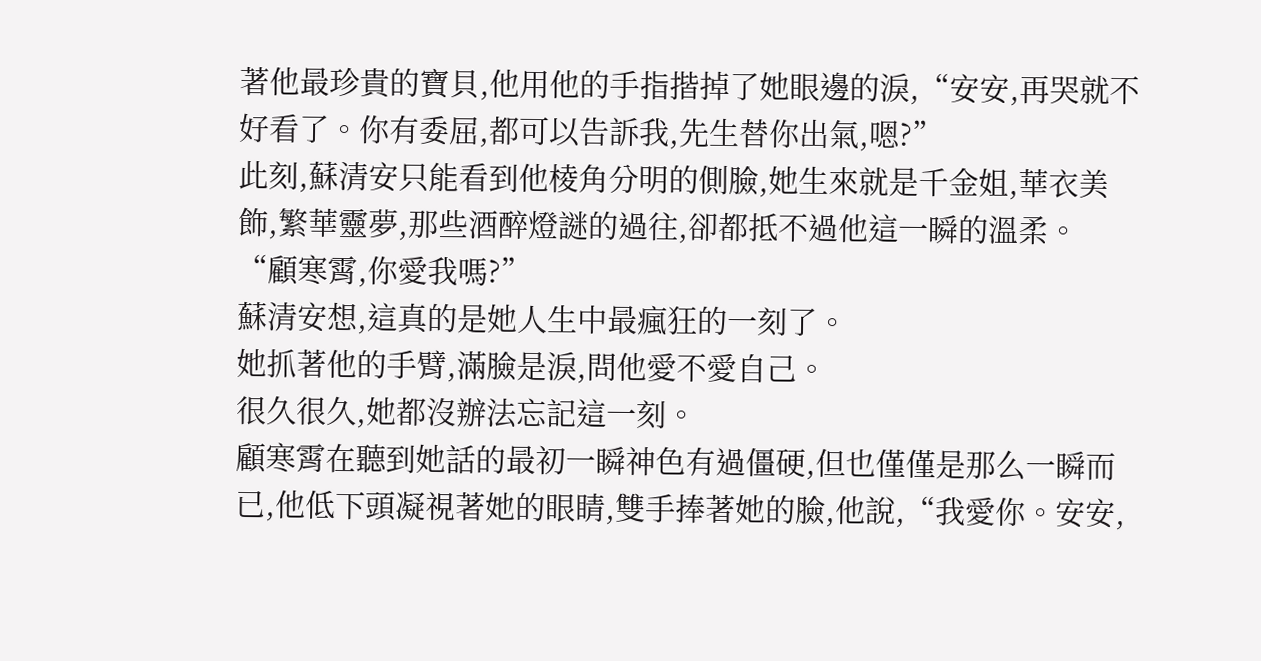著他最珍貴的寶貝,他用他的手指揩掉了她眼邊的淚,“安安,再哭就不好看了。你有委屈,都可以告訴我,先生替你出氣,嗯?”
此刻,蘇清安只能看到他棱角分明的側臉,她生來就是千金姐,華衣美飾,繁華靈夢,那些酒醉燈謎的過往,卻都抵不過他這一瞬的溫柔。
“顧寒霄,你愛我嗎?”
蘇清安想,這真的是她人生中最瘋狂的一刻了。
她抓著他的手臂,滿臉是淚,問他愛不愛自己。
很久很久,她都沒辦法忘記這一刻。
顧寒霄在聽到她話的最初一瞬神色有過僵硬,但也僅僅是那么一瞬而已,他低下頭凝視著她的眼睛,雙手捧著她的臉,他說,“我愛你。安安,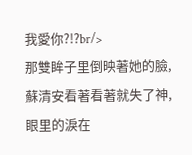我愛你?!?br/>
那雙眸子里倒映著她的臉,蘇清安看著看著就失了神,眼里的淚在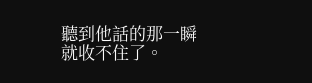聽到他話的那一瞬就收不住了。